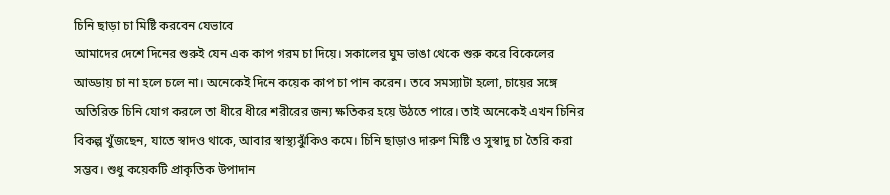চিনি ছাড়া চা মিষ্টি করবেন যেভাবে
আমাদের দেশে দিনের শুরুই যেন এক কাপ গরম চা দিয়ে। সকালের ঘুম ভাঙা থেকে শুরু করে বিকেলের আড্ডায় চা না হলে চলে না। অনেকেই দিনে কয়েক কাপ চা পান করেন। তবে সমস্যাটা হলো, চায়ের সঙ্গে অতিরিক্ত চিনি যোগ করলে তা ধীরে ধীরে শরীরের জন্য ক্ষতিকর হয়ে উঠতে পারে। তাই অনেকেই এখন চিনির বিকল্প খুঁজছেন, যাতে স্বাদও থাকে, আবার স্বাস্থ্যঝুঁকিও কমে। চিনি ছাড়াও দারুণ মিষ্টি ও সুস্বাদু চা তৈরি করা সম্ভব। শুধু কয়েকটি প্রাকৃতিক উপাদান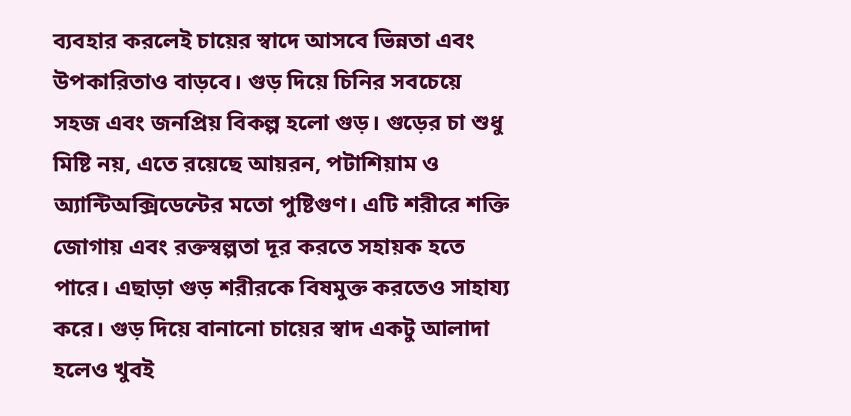ব্যবহার করলেই চায়ের স্বাদে আসবে ভিন্নতা এবং উপকারিতাও বাড়বে। গুড় দিয়ে চিনির সবচেয়ে সহজ এবং জনপ্রিয় বিকল্প হলো গুড়। গুড়ের চা শুধু মিষ্টি নয়, এতে রয়েছে আয়রন, পটাশিয়াম ও অ্যান্টিঅক্সিডেন্টের মতো পুষ্টিগুণ। এটি শরীরে শক্তি জোগায় এবং রক্তস্বল্পতা দূর করতে সহায়ক হতে পারে। এছাড়া গুড় শরীরকে বিষমুক্ত করতেও সাহায্য করে। গুড় দিয়ে বানানো চায়ের স্বাদ একটু আলাদা হলেও খুবই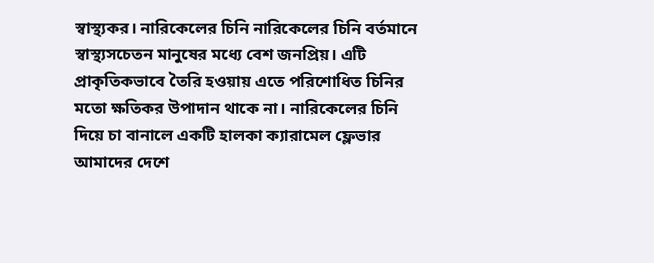স্বাস্থ্যকর। নারিকেলের চিনি নারিকেলের চিনি বর্তমানে স্বাস্থ্যসচেতন মানুষের মধ্যে বেশ জনপ্রিয়। এটি প্রাকৃতিকভাবে তৈরি হওয়ায় এতে পরিশোধিত চিনির মতো ক্ষতিকর উপাদান থাকে না। নারিকেলের চিনি দিয়ে চা বানালে একটি হালকা ক্যারামেল ফ্লেভার
আমাদের দেশে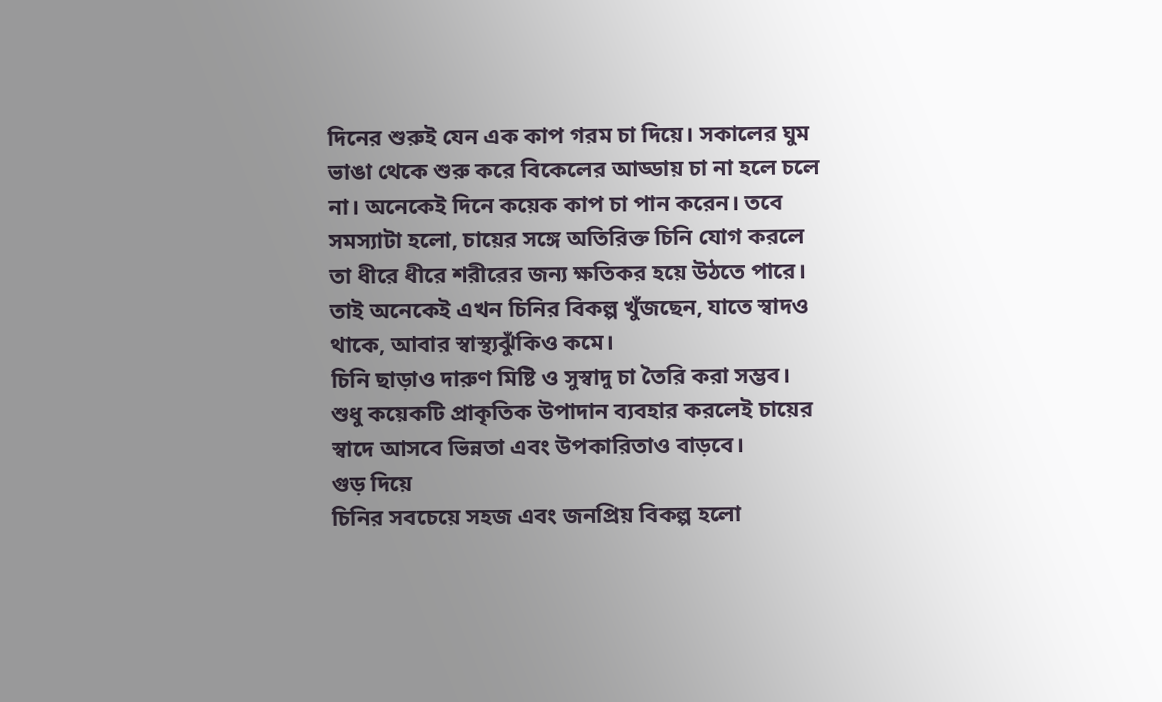দিনের শুরুই যেন এক কাপ গরম চা দিয়ে। সকালের ঘুম ভাঙা থেকে শুরু করে বিকেলের আড্ডায় চা না হলে চলে না। অনেকেই দিনে কয়েক কাপ চা পান করেন। তবে সমস্যাটা হলো, চায়ের সঙ্গে অতিরিক্ত চিনি যোগ করলে তা ধীরে ধীরে শরীরের জন্য ক্ষতিকর হয়ে উঠতে পারে। তাই অনেকেই এখন চিনির বিকল্প খুঁজছেন, যাতে স্বাদও থাকে, আবার স্বাস্থ্যঝুঁকিও কমে।
চিনি ছাড়াও দারুণ মিষ্টি ও সুস্বাদু চা তৈরি করা সম্ভব। শুধু কয়েকটি প্রাকৃতিক উপাদান ব্যবহার করলেই চায়ের স্বাদে আসবে ভিন্নতা এবং উপকারিতাও বাড়বে।
গুড় দিয়ে
চিনির সবচেয়ে সহজ এবং জনপ্রিয় বিকল্প হলো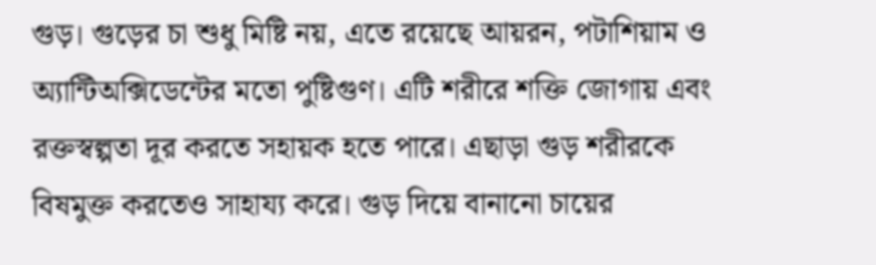গুড়। গুড়ের চা শুধু মিষ্টি নয়, এতে রয়েছে আয়রন, পটাশিয়াম ও অ্যান্টিঅক্সিডেন্টের মতো পুষ্টিগুণ। এটি শরীরে শক্তি জোগায় এবং রক্তস্বল্পতা দূর করতে সহায়ক হতে পারে। এছাড়া গুড় শরীরকে বিষমুক্ত করতেও সাহায্য করে। গুড় দিয়ে বানানো চায়ের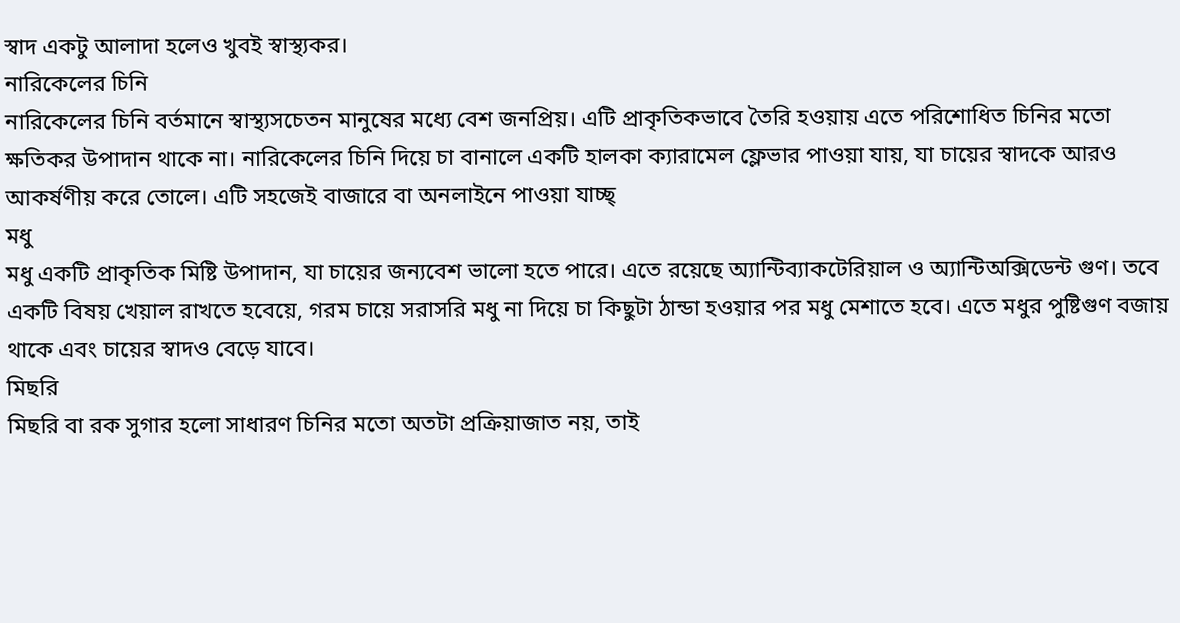স্বাদ একটু আলাদা হলেও খুবই স্বাস্থ্যকর।
নারিকেলের চিনি
নারিকেলের চিনি বর্তমানে স্বাস্থ্যসচেতন মানুষের মধ্যে বেশ জনপ্রিয়। এটি প্রাকৃতিকভাবে তৈরি হওয়ায় এতে পরিশোধিত চিনির মতো ক্ষতিকর উপাদান থাকে না। নারিকেলের চিনি দিয়ে চা বানালে একটি হালকা ক্যারামেল ফ্লেভার পাওয়া যায়, যা চায়ের স্বাদকে আরও আকর্ষণীয় করে তোলে। এটি সহজেই বাজারে বা অনলাইনে পাওয়া যাচ্ছ্
মধু
মধু একটি প্রাকৃতিক মিষ্টি উপাদান, যা চায়ের জন্যবেশ ভালো হতে পারে। এতে রয়েছে অ্যান্টিব্যাকটেরিয়াল ও অ্যান্টিঅক্সিডেন্ট গুণ। তবে একটি বিষয় খেয়াল রাখতে হবেয়ে, গরম চায়ে সরাসরি মধু না দিয়ে চা কিছুটা ঠান্ডা হওয়ার পর মধু মেশাতে হবে। এতে মধুর পুষ্টিগুণ বজায় থাকে এবং চায়ের স্বাদও বেড়ে যাবে।
মিছরি
মিছরি বা রক সুগার হলো সাধারণ চিনির মতো অতটা প্রক্রিয়াজাত নয়, তাই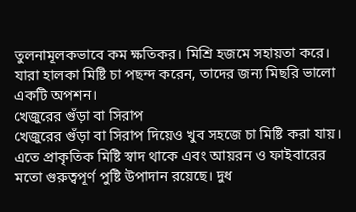তুলনামূলকভাবে কম ক্ষতিকর। মিশ্রি হজমে সহায়তা করে। যারা হালকা মিষ্টি চা পছন্দ করেন, তাদের জন্য মিছরি ভালো একটি অপশন।
খেজুরের গুঁড়া বা সিরাপ
খেজুরের গুঁড়া বা সিরাপ দিয়েও খুব সহজে চা মিষ্টি করা যায়। এতে প্রাকৃতিক মিষ্টি স্বাদ থাকে এবং আয়রন ও ফাইবারের মতো গুরুত্বপূর্ণ পুষ্টি উপাদান রয়েছে। দুধ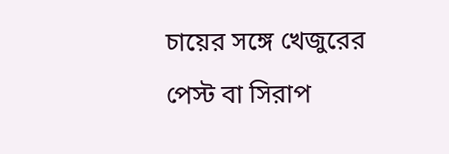চায়ের সঙ্গে খেজুরের পেস্ট বা সিরাপ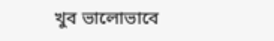খুব ভালোভাবে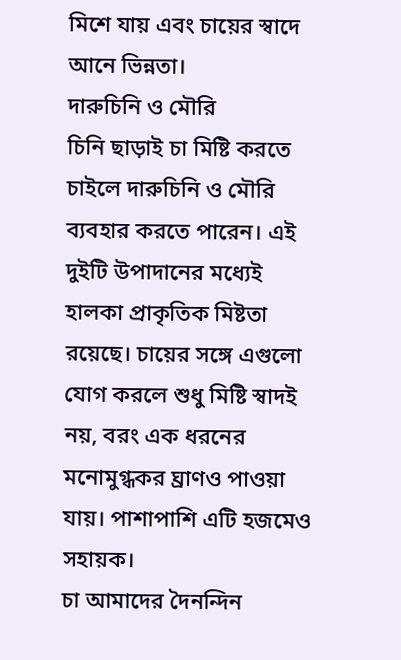মিশে যায় এবং চায়ের স্বাদে আনে ভিন্নতা।
দারুচিনি ও মৌরি
চিনি ছাড়াই চা মিষ্টি করতে চাইলে দারুচিনি ও মৌরি ব্যবহার করতে পারেন। এই দুইটি উপাদানের মধ্যেই হালকা প্রাকৃতিক মিষ্টতা রয়েছে। চায়ের সঙ্গে এগুলো যোগ করলে শুধু মিষ্টি স্বাদই নয়, বরং এক ধরনের মনোমুগ্ধকর ঘ্রাণও পাওয়া যায়। পাশাপাশি এটি হজমেও সহায়ক।
চা আমাদের দৈনন্দিন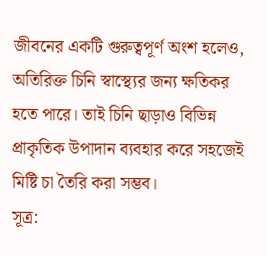জীবনের একটি গুরুত্বপূর্ণ অংশ হলেও, অতিরিক্ত চিনি স্বাস্থ্যের জন্য ক্ষতিকর হতে পারে। তাই চিনি ছাড়াও বিভিন্ন প্রাকৃতিক উপাদান ব্যবহার করে সহজেই মিষ্টি চা তৈরি করা সম্ভব।
সূত্র: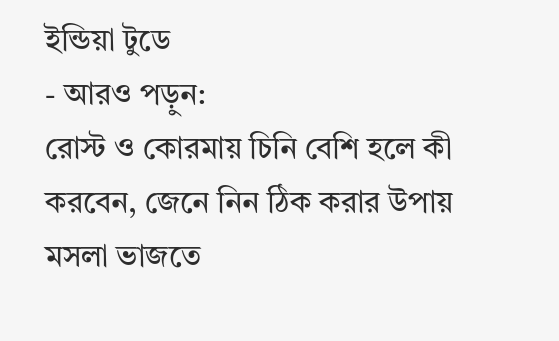ইন্ডিয়া টুডে
- আরও পড়ুন:
রোস্ট ও কোরমায় চিনি বেশি হলে কী করবেন, জেনে নিন ঠিক করার উপায়
মসলা ভাজতে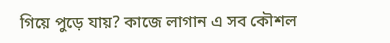গিয়ে পুড়ে যায়? কাজে লাগান এ সব কৌশল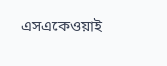এসএকেওয়াই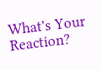What's Your Reaction?